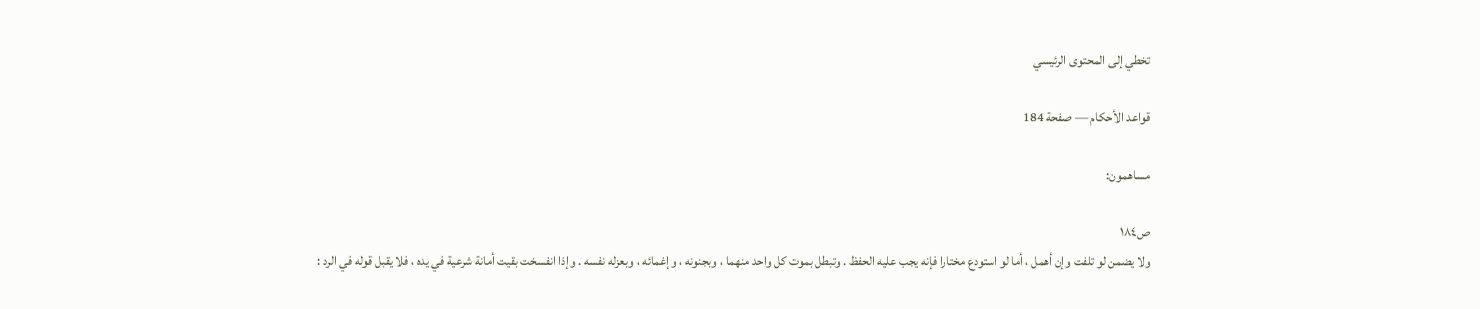تخطي إلى المحتوى الرئيسي

قواعد الأحكام — صفحة 184

مساهمون:

ص١٨٤
ولا يضمن لو تلفت وإن أهمل ، أما لو استودع مختارا فإنه يجب عليه الحفظ . وتبطل بموت كل واحد منهما ، وبجنونه ، وإغمائه ، وبعزله نفسه . وإذا انفسخت بقيت أمانة شرعية في يده ، فلا يقبل قوله في الرد :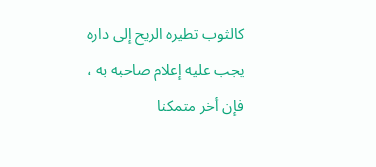كالثوب تطيره الريح إلى داره يجب عليه إعلام صاحبه به ، فإن أخر متمكنا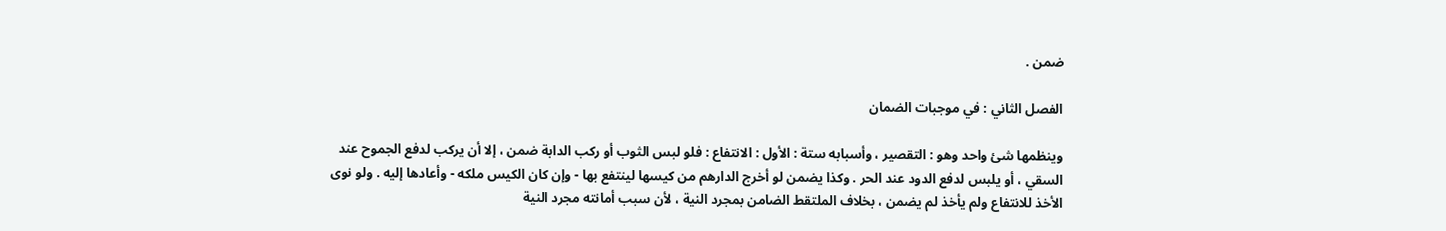ضمن .

الفصل الثاني : في موجبات الضمان

وينظمها شئ واحد وهو : التقصير ، وأسبابه ستة : الأول : الانتفاع : فلو لبس الثوب أو ركب الدابة ضمن ، إلا أن يركب لدفع الجموح عند السقي ، أو يلبس لدفع الدود عند الحر . وكذا يضمن لو أخرج الدارهم من كيسها لينتفع بها - وإن كان الكيس ملكه - وأعادها إليه . ولو نوى الأخذ للانتفاع ولم يأخذ لم يضمن ، بخلاف الملتقط الضامن بمجرد النية ، لأن سبب أمانته مجرد النية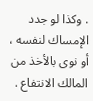. وكذا لو جدد الإمساك لنفسه ، أو نوى بالأخذ من المالك الانتفاع .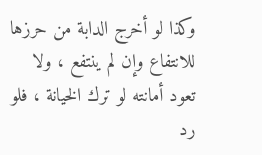وكذا لو أخرج الدابة من حرزها للانتفاع وإن لم ينتفع ، ولا تعود أمانته لو ترك الخيانة ، فلو رد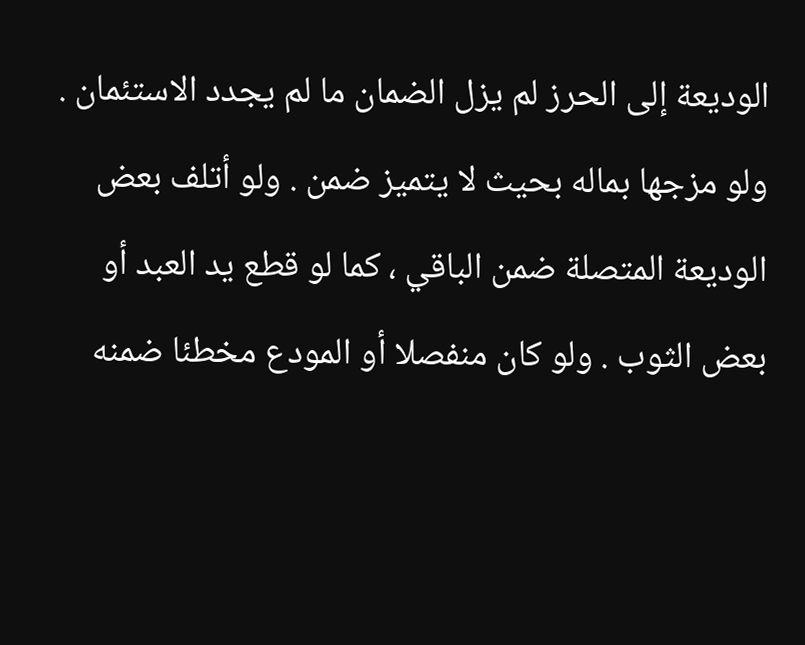الوديعة إلى الحرز لم يزل الضمان ما لم يجدد الاستئمان . ولو مزجها بماله بحيث لا يتميز ضمن . ولو أتلف بعض الوديعة المتصلة ضمن الباقي ، كما لو قطع يد العبد أو بعض الثوب . ولو كان منفصلا أو المودع مخطئا ضمنه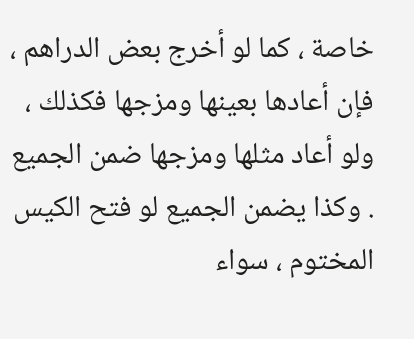خاصة ، كما لو أخرج بعض الدراهم ، فإن أعادها بعينها ومزجها فكذلك ، ولو أعاد مثلها ومزجها ضمن الجميع . وكذا يضمن الجميع لو فتح الكيس المختوم ، سواء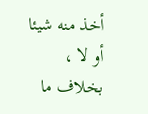أخذ منه شيئا أو لا ، بخلاف ما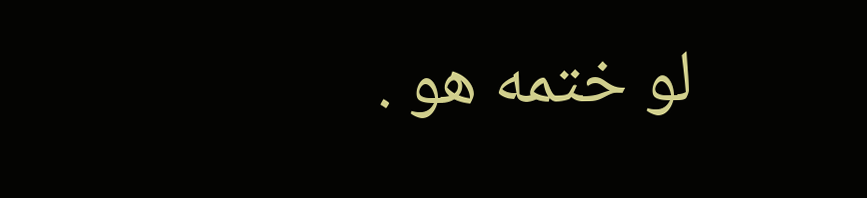لو ختمه هو .